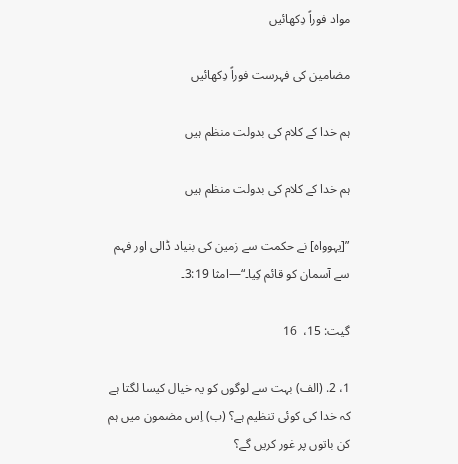مواد فوراً دِکھائیں

مضامین کی فہرست فوراً دِکھائیں

ہم خدا کے کلام کی بدولت منظم ہیں

ہم خدا کے کلام کی بدولت منظم ہیں

”[یہوواہ] نے حکمت سے زمین کی بنیاد ڈالی اور فہم سے آسمان کو قائم کِیا۔“—امثا 3:19۔

گیت: 15،  16

1، 2. (الف) بہت سے لوگوں کو یہ خیال کیسا لگتا ہے کہ خدا کی کوئی تنظیم ہے؟ (ب) اِس مضمون میں ہم کن باتوں پر غور کریں گے؟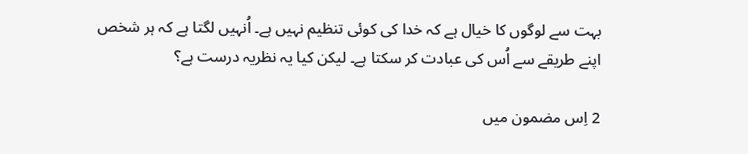بہت سے لوگوں کا خیال ہے کہ خدا کی کوئی تنظیم نہیں ہے۔ اُنہیں لگتا ہے کہ ہر شخص اپنے طریقے سے اُس کی عبادت کر سکتا ہے۔ لیکن کیا یہ نظریہ درست ہے؟

2 اِس مضمون میں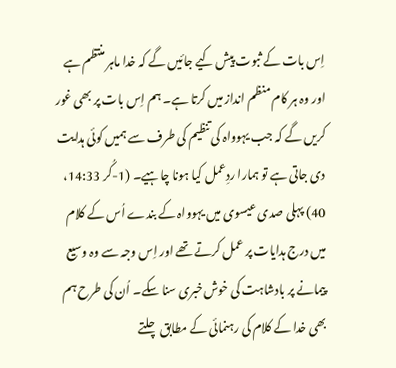اِس بات کے ثبوت پیش کیے جائیں گے کہ خدا ماہر منتظم ہے اور وہ ہر کام منظم انداز میں کرتا ہے۔ ہم اِس بات پر بھی غور کریں گے کہ جب یہوواہ کی تنظیم کی طرف سے ہمیں کوئی ہدایت دی جاتی ہے تو ہمارا ردِعمل کیا ہونا چاہیے۔ (1-کُر 14:33، 40) پہلی صدی عیسوی میں یہوواہ کے بندے اُس کے کلام میں درج ہدایات پر عمل کرتے تھے اور اِس وجہ سے وہ وسیع پیمانے پر بادشاہت کی خوش‌خبری سنا سکے۔ اُن کی طرح ہم بھی خدا کے کلام کی رہنمائی کے مطابق چلتے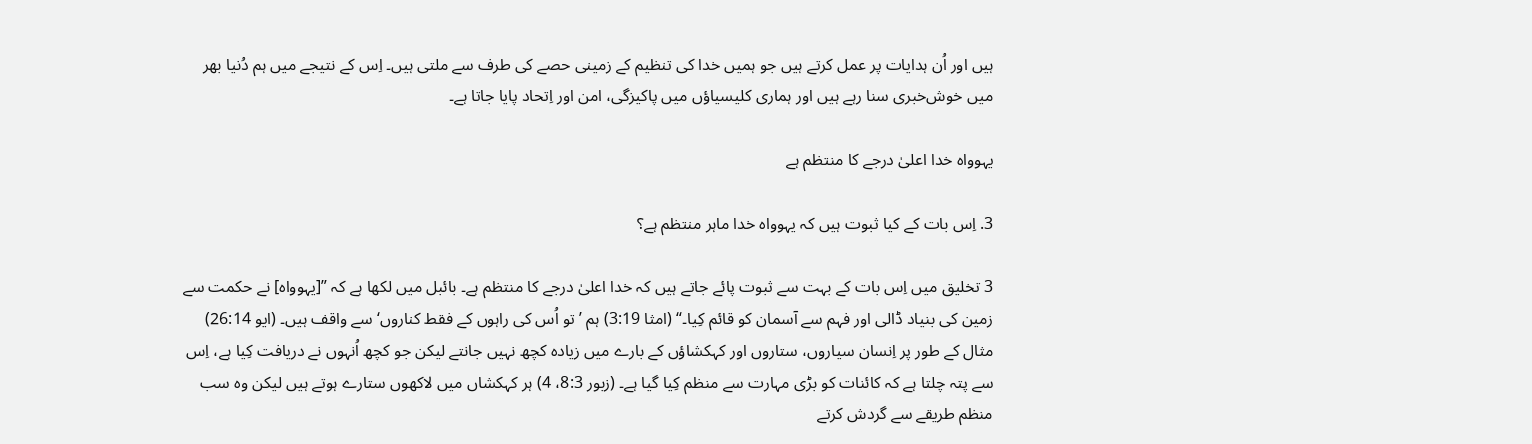ہیں اور اُن ہدایات پر عمل کرتے ہیں جو ہمیں خدا کی تنظیم کے زمینی حصے کی طرف سے ملتی ہیں۔ اِس کے نتیجے میں ہم دُنیا بھر میں خوش‌خبری سنا رہے ہیں اور ہماری کلیسیاؤں میں پاکیزگی، امن اور اِتحاد پایا جاتا ہے۔

یہوواہ خدا اعلیٰ درجے کا منتظم ہے

3. اِس بات کے کیا ثبوت ہیں کہ یہوواہ خدا ماہر منتظم ہے؟

3 تخلیق میں اِس بات کے بہت سے ثبوت پائے جاتے ہیں کہ خدا اعلیٰ درجے کا منتظم ہے۔ بائبل میں لکھا ہے کہ ”[یہوواہ] نے حکمت سے زمین کی بنیاد ڈالی اور فہم سے آسمان کو قائم کِیا۔“ (امثا 3:19) ہم ’تو اُس کی راہوں کے فقط کناروں‘ سے واقف ہیں۔ (ایو 26:14) مثال کے طور پر اِنسان سیاروں، ستاروں اور کہکشاؤں کے بارے میں زیادہ کچھ نہیں جانتے لیکن جو کچھ اُنہوں نے دریافت کِیا ہے، اِس سے پتہ چلتا ہے کہ کائنات کو بڑی مہارت سے منظم کِیا گیا ہے۔ (زبور 8:3، 4) ہر کہکشاں میں لاکھوں ستارے ہوتے ہیں لیکن وہ سب منظم طریقے سے گردش کرتے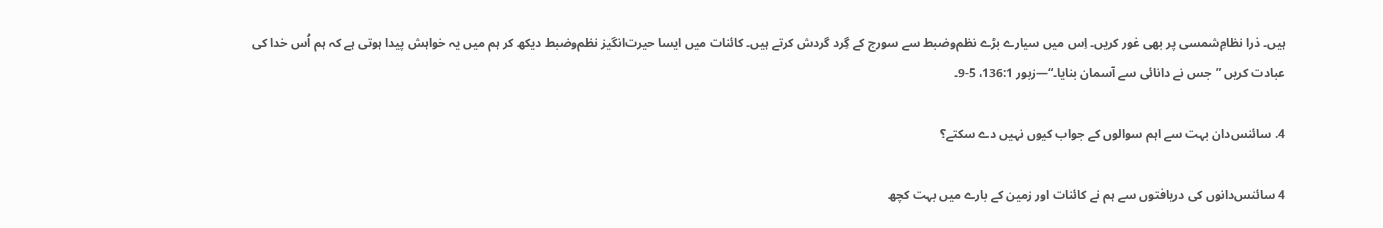ہیں۔ ذرا نظامِ‌شمسی پر بھی غور کریں۔ اِس میں سیارے بڑے نظم‌وضبط سے سورج کے گِرد گردش کرتے ہیں۔ کائنات میں ایسا حیرت‌انگیز نظم‌وضبط دیکھ کر ہم میں یہ خواہش پیدا ہوتی ہے کہ ہم اُس خدا کی عبادت کریں ”جس نے دانائی سے آسمان بنایا۔“—زبور 136:1، 5-9۔

4. سائنس‌دان بہت سے اہم سوالوں کے جواب کیوں نہیں دے سکتے؟

4 سائنس‌دانوں کی دریافتوں سے ہم نے کائنات اور زمین کے بارے میں بہت کچھ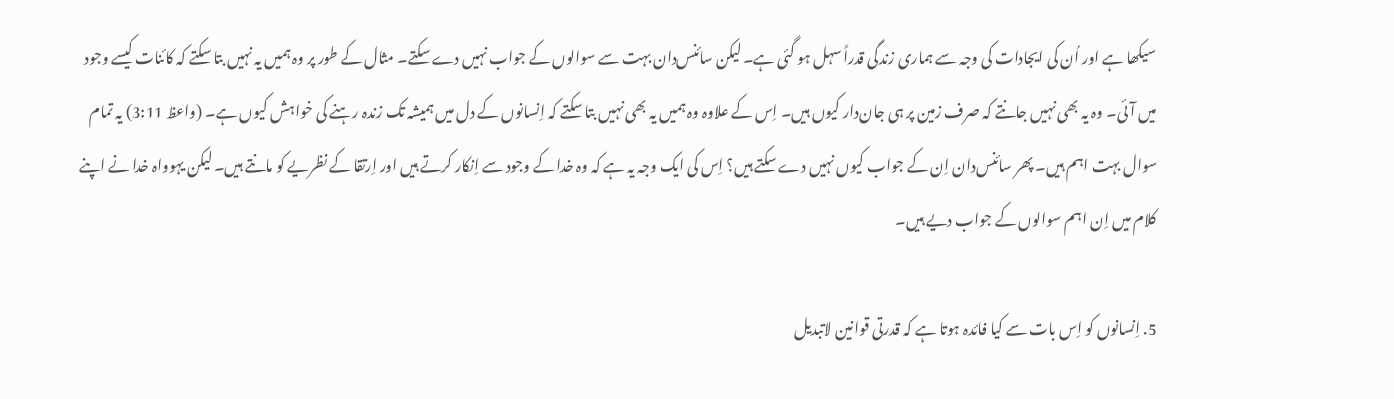سیکھا ہے اور اُن کی ایجادات کی وجہ سے ہماری زندگی قدراً سہل ہو گئی ہے۔ لیکن سائنس‌دان بہت سے سوالوں کے جواب نہیں دے سکتے۔ مثال کے طور پر وہ ہمیں یہ نہیں بتا سکتے کہ کائنات کیسے وجود میں آئی۔ وہ یہ بھی نہیں جانتے کہ صرف زمین پر ہی جان‌دار کیوں ہیں۔ اِس کے علا‌وہ وہ ہمیں یہ بھی نہیں بتا سکتے کہ اِنسانوں کے دل میں ہمیشہ تک زندہ رہنے کی خواہش کیوں ہے۔ (واعظ 3:11) یہ تمام سوال بہت اہم ہیں۔ پھر سائنس‌دان اِن کے جواب کیوں نہیں دے سکتے ہیں؟ اِس کی ایک وجہ یہ ہے کہ وہ خدا کے وجود سے اِنکا‌ر کرتے ہیں اور اِرتقا کے نظریے کو مانتے ہیں۔ لیکن یہوواہ خدا نے اپنے کلام میں اِن اہم سوالوں کے جواب دیے ہیں۔

5. اِنسانوں کو اِس بات سے کیا فائدہ ہوتا ہے کہ قدرتی قوانین لاتبدیل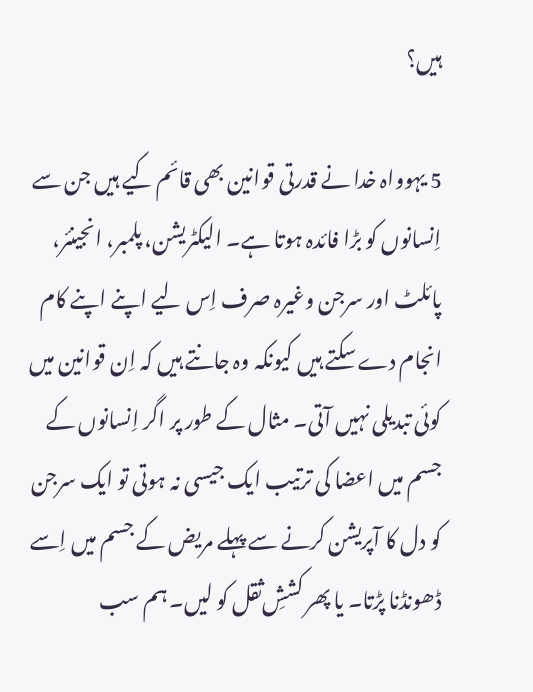ہیں؟

5 یہوواہ خدا نے قدرتی قوانین بھی قائم کیے ہیں جن سے اِنسانوں کو بڑا فائدہ ہوتا ہے۔ الیکٹریشن، پلمبر، انجینئر، پائلٹ اور سرجن وغیرہ صرف اِس لیے اپنے اپنے کام انجام دے سکتے ہیں کیونکہ وہ جانتے ہیں کہ اِن قوانین میں کوئی تبدیلی نہیں آتی۔ مثال کے طور پر اگر اِنسانوں کے جسم میں اعضا کی ترتیب ایک جیسی نہ ہوتی تو ایک سرجن کو دل کا آپریشن کرنے سے پہلے مریض کے جسم میں اِسے ڈھونڈنا پڑتا۔ یا پھر کششِ‌ثقل کو لیں۔ ہم سب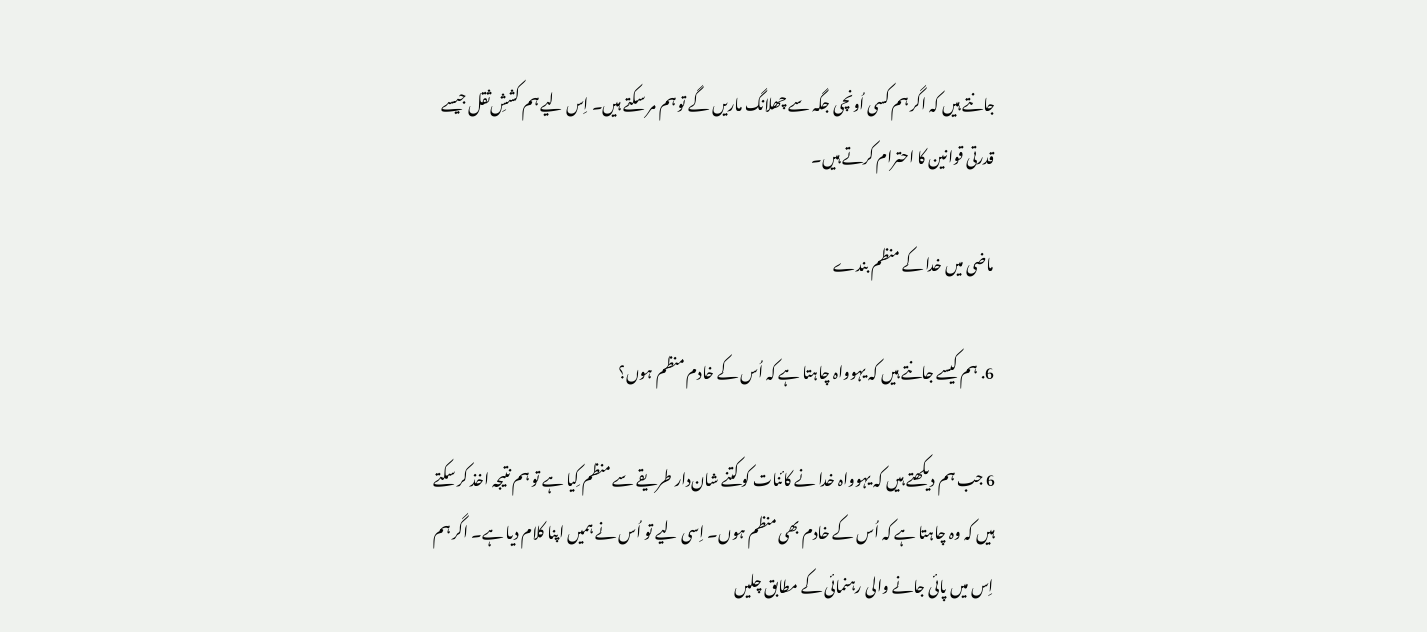جانتے ہیں کہ اگر ہم کسی اُونچی جگہ سے چھلا‌نگ ماریں گے تو ہم مر سکتے ہیں۔ اِس لیے ہم کششِ‌ثقل جیسے قدرتی قوانین کا احترام کرتے ہیں۔

ماضی میں خدا کے منظم بندے

6. ہم کیسے جانتے ہیں کہ یہوواہ چاہتا ہے کہ اُس کے خادم منظم ہوں؟

6 جب ہم دیکھتے ہیں کہ یہوواہ خدا نے کائنات کو کتنے شان‌دار طریقے سے منظم کِیا ہے تو ہم نتیجہ اخذ کر سکتے ہیں کہ وہ چاہتا ہے کہ اُس کے خادم بھی منظم ہوں۔ اِسی لیے تو اُس نے ہمیں اپنا کلام دیا ہے۔ اگر ہم اِس میں پائی جانے والی رہنمائی کے مطابق چلیں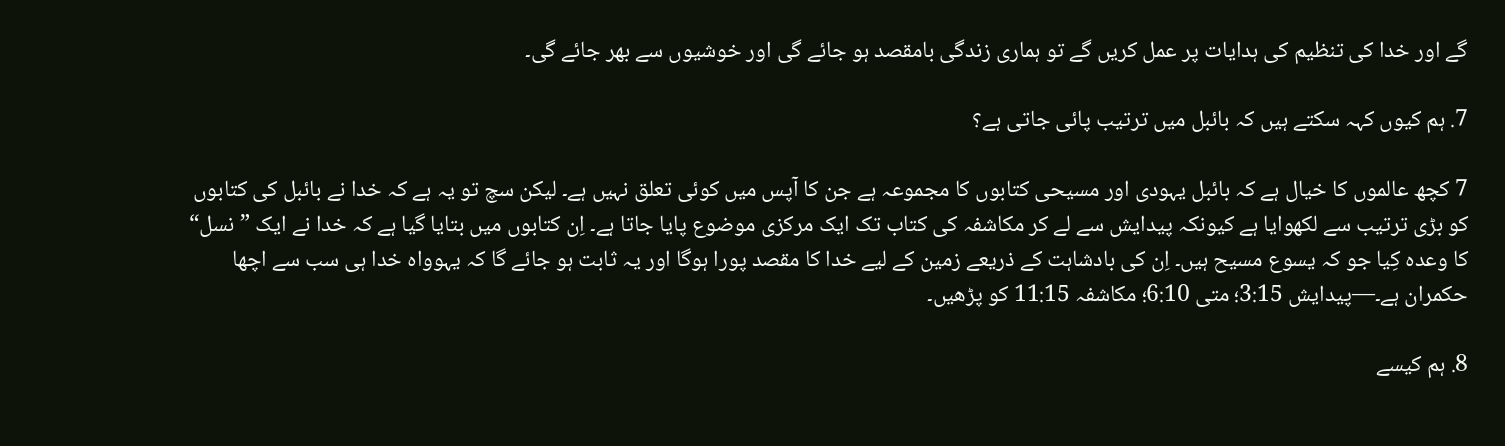گے اور خدا کی تنظیم کی ہدایات پر عمل کریں گے تو ہماری زندگی بامقصد ہو جائے گی اور خوشیوں سے بھر جائے گی۔

7. ہم کیوں کہہ سکتے ہیں کہ بائبل میں ترتیب پائی جاتی ہے؟

7 کچھ عالموں کا خیال ہے کہ بائبل یہودی اور مسیحی کتابوں کا مجموعہ ہے جن کا آپس میں کوئی تعلق نہیں ہے۔ لیکن سچ تو یہ ہے کہ خدا نے بائبل کی کتابوں کو بڑی ترتیب سے لکھوایا ہے کیونکہ پیدایش سے لے کر مکا‌شفہ کی کتاب تک ایک مرکزی موضوع پایا جاتا ہے۔ اِن کتابوں میں بتایا گیا ہے کہ خدا نے ایک ”نسل“ کا وعدہ کِیا جو کہ یسوع مسیح ہیں۔ اِن کی بادشاہت کے ذریعے زمین کے لیے خدا کا مقصد پورا ہوگا اور یہ ثابت ہو جائے گا کہ یہوواہ خدا ہی سب سے اچھا حکمران ہے۔—پیدایش 3:15؛ متی 6:10؛ مکا‌شفہ 11:15 کو پڑھیں۔

8. ہم کیسے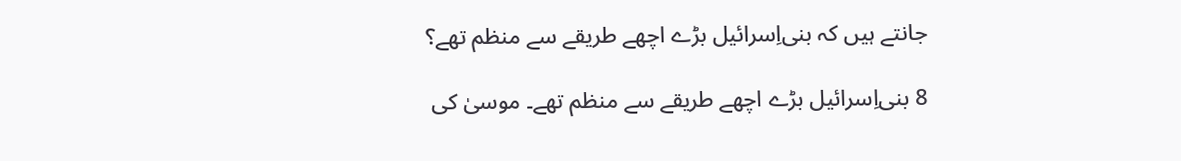جانتے ہیں کہ بنی‌اِسرائیل بڑے اچھے طریقے سے منظم تھے؟

8 بنی‌اِسرائیل بڑے اچھے طریقے سے منظم تھے۔ موسیٰ کی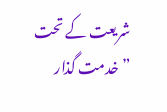شریعت کے تحت ”خدمت گذار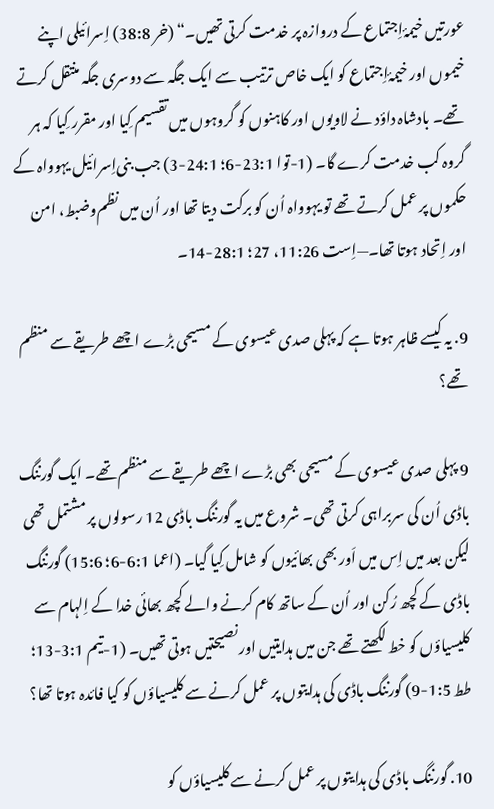عورتیں خیمۂ‌اِجتماع کے دروازہ پر خدمت کرتی تھیں۔“ (خر 38:8) اِسرائیلی اپنے خیموں اور خیمۂ‌اِجتماع کو ایک خاص ترتیب سے ایک جگہ سے دوسری جگہ منتقل کرتے تھے۔ بادشاہ داؤد نے لاویوں اور کاہنوں کو گروہوں میں تقسیم کِیا اور مقرر کِیا کہ ہر گروہ کب خدمت کرے گا۔ (1-توا 23:1-6؛ 24:1-3) جب بنی‌اِسرائیل یہوواہ کے حکموں پر عمل کرتے تھے تو یہوواہ اُن کو برکت دیتا تھا اور اُن میں نظم‌وضبط، امن اور اِتحاد ہوتا تھا۔—اِست 11:26، 27؛ 28:1-14۔

9. یہ کیسے ظاہر ہوتا ہے کہ پہلی صدی عیسوی کے مسیحی بڑے اچھے طریقے سے منظم تھے؟

9 پہلی صدی عیسوی کے مسیحی بھی بڑے اچھے طریقے سے منظم تھے۔ ایک گورننگ باڈی اُن کی سربراہی کرتی تھی۔ شروع میں یہ گورننگ باڈی 12 رسولوں پر مشتمل تھی لیکن بعد میں اِس میں اَور بھی بھائیوں کو شامل کِیا گیا۔ (اعما 6:1-6؛ 15:6) گورننگ باڈی کے کچھ رُکن اور اُن کے ساتھ کام کرنے والے کچھ بھائی خدا کے اِلہام سے کلیسیاؤں کو خط لکھتے تھے جن میں ہدایتیں اور نصیحتیں ہوتی تھیں۔ (1-تیم 3:1-13؛ طط 1:5-9) گورننگ باڈی کی ہدایتوں پر عمل کرنے سے کلیسیاؤں کو کیا فائدہ ہوتا تھا؟

10. گورننگ باڈی کی ہدایتوں پر عمل کرنے سے کلیسیاؤں کو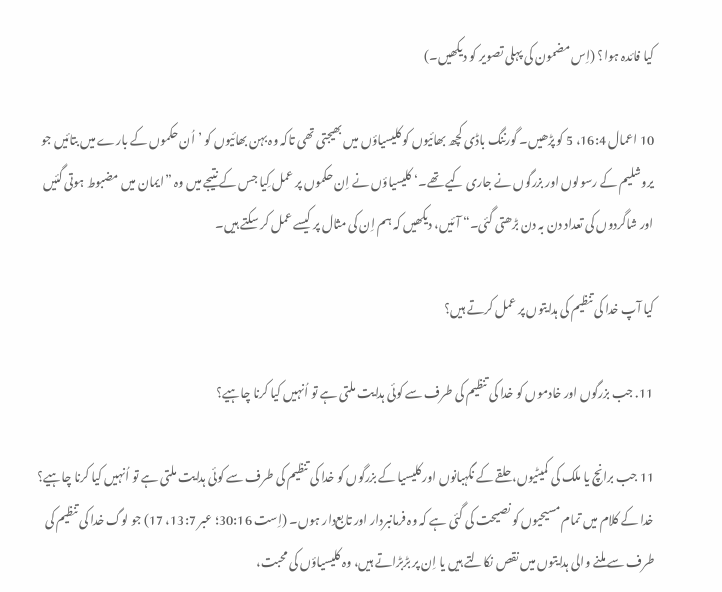کیا فائدہ ہوا؟ (اِس مضمون کی پہلی تصویر کو دیکھیں۔)

10 اعمال 16:4، 5 کو پڑھیں۔ گورننگ باڈی کچھ بھائیوں کو کلیسیاؤں میں بھیجتی تھی تاکہ وہ بہن بھائیوں کو ’اُن حکموں کے بارے میں بتائیں جو یروشلیم کے رسولوں اور بزرگوں نے جاری کیے تھے۔‘ کلیسیاؤں نے اِن حکموں پر عمل کِیا جس کے نتیجے میں وہ ”ایمان میں مضبوط ہوتی گئیں اور شاگردوں کی تعداد دن بہ دن بڑھتی گئی۔“ آئیں، دیکھیں کہ ہم اِن کی مثال پر کیسے عمل کر سکتے ہیں۔

کیا آپ خدا کی تنظیم کی ہدایتوں پر عمل کرتے ہیں؟

11. جب بزرگوں اور خادموں کو خدا کی تنظیم کی طرف سے کوئی ہدایت ملتی ہے تو اُنہیں کیا کرنا چاہیے؟

11 جب برانچ یا ملک کی کمیٹیوں، حلقے کے نگہبانوں اور کلیسیا کے بزرگوں کو خدا کی تنظیم کی طرف سے کوئی ہدایت ملتی ہے تو اُنہیں کیا کرنا چاہیے؟ خدا کے کلام میں تمام مسیحیوں کو نصیحت کی گئی ہے کہ وہ فرمانبردار اور تابع‌دار ہوں۔ (اِست 30:16؛ عبر 13:7، 17) جو لوگ خدا کی تنظیم کی طرف سے ملنے والی ہدایتوں میں نقص نکا‌لتے ہیں یا اِن پر بڑبڑاتے ہیں، وہ کلیسیاؤں کی محبت،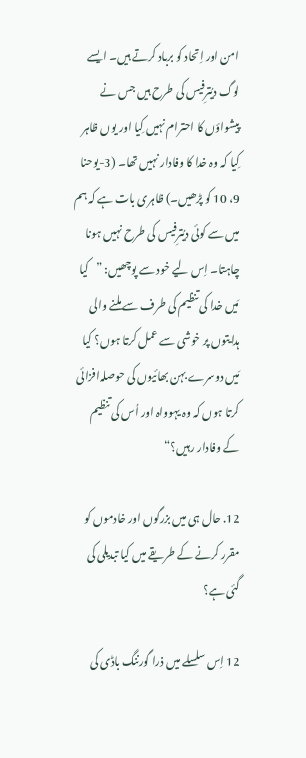امن اور اِتحاد کو برباد کرتے ہیں۔ ایسے لوگ دیُترِفیس کی طرح ہیں جس نے پیشواؤں کا احترام نہیں کِیا اور یوں ظاہر کِیا کہ وہ خدا کا وفادار نہیں تھا۔ (3-یوحنا 9، 10 کو پڑھیں۔) ظاہری بات ہے کہ ہم میں سے کوئی دیُترِفیس کی طرح نہیں ہونا چاہتا۔ اِس لیے خود سے پوچھیں: ”کیا مَیں خدا کی تنظیم کی طرف سے ملنے والی ہدایتوں پر خوشی سے عمل کرتا ہوں؟ کیا مَیں دوسرے بہن بھائیوں کی حوصلہ‌افزائی کرتا ہوں کہ وہ یہوواہ اور اُس کی تنظیم کے وفادار رہیں؟“

12. حال ہی میں بزرگوں اور خادموں کو مقرر کرنے کے طریقے میں کیا تبدیلی کی گئی ہے؟

12 اِس سلسلے میں ذرا گورننگ باڈی کی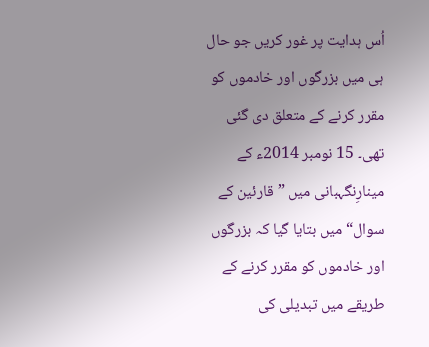اُس ہدایت پر غور کریں جو حال ہی میں بزرگوں اور خادموں کو مقرر کرنے کے متعلق دی گئی تھی۔ 15 نومبر 2014ء کے مینارِنگہبانی میں ”قارئین کے سوال“ میں بتایا گیا کہ بزرگوں اور خادموں کو مقرر کرنے کے طریقے میں تبدیلی کی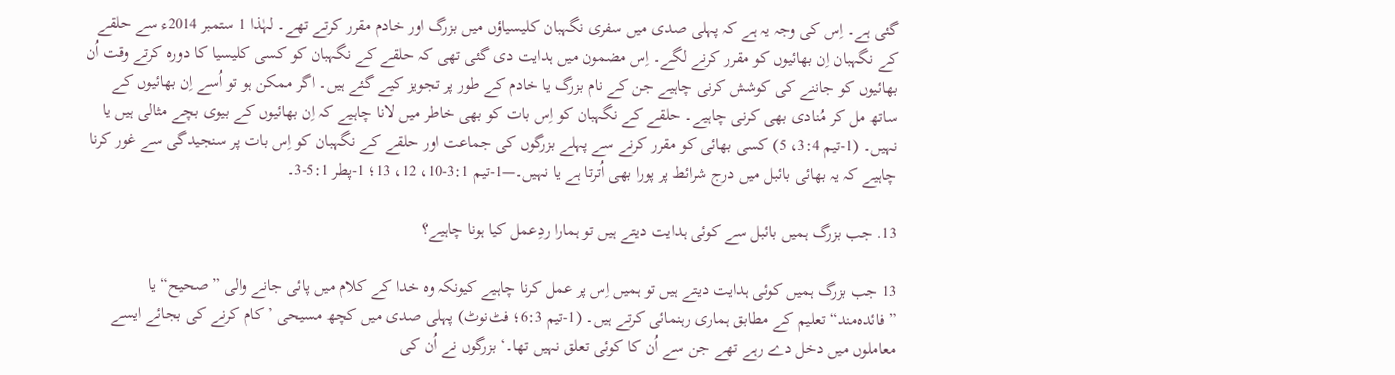گئی ہے۔ اِس کی وجہ یہ ہے کہ پہلی صدی میں سفری نگہبان کلیسیاؤں میں بزرگ اور خادم مقرر کرتے تھے۔ لہٰذا 1 ستمبر 2014ء سے حلقے کے نگہبان اِن بھائیوں کو مقرر کرنے لگے۔ اِس مضمون میں ہدایت دی گئی تھی کہ حلقے کے نگہبان کو کسی کلیسیا کا دورہ کرتے وقت اُن بھائیوں کو جاننے کی کوشش کرنی چاہیے جن کے نام بزرگ یا خادم کے طور پر تجویز کیے گئے ہیں۔ اگر ممکن ہو تو اُسے اِن بھائیوں کے ساتھ مل کر مُنادی بھی کرنی چاہیے۔ حلقے کے نگہبان کو اِس بات کو بھی خاطر میں لانا چاہیے کہ اِن بھائیوں کے بیوی بچے مثالی ہیں یا نہیں۔ (1-تیم 3:4، 5) کسی بھائی کو مقرر کرنے سے پہلے بزرگوں کی جماعت اور حلقے کے نگہبان کو اِس بات پر سنجیدگی سے غور کرنا چاہیے کہ یہ بھائی بائبل میں درج شرائط پر پورا بھی اُترتا ہے یا نہیں۔—1-تیم 3:1-10، 12، 13؛ 1-پطر 5:1-3۔

13. جب بزرگ ہمیں بائبل سے کوئی ہدایت دیتے ہیں تو ہمارا ردِعمل کیا ہونا چاہیے؟

13 جب بزرگ ہمیں کوئی ہدایت دیتے ہیں تو ہمیں اِس پر عمل کرنا چاہیے کیونکہ وہ خدا کے کلام میں پائی جانے والی ”صحیح“ یا ”فائدہ‌مند“ تعلیم کے مطابق ہماری رہنمائی کرتے ہیں۔ (1-تیم 6:3؛ فٹ‌نوٹ) پہلی صدی میں کچھ مسیحی ’کام کرنے کی بجائے ایسے معاملوں میں دخل دے رہے تھے جن سے اُن کا کوئی تعلق نہیں تھا۔‘ بزرگوں نے اُن کی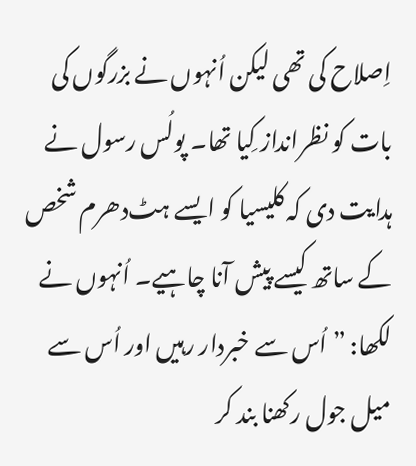اِصلا‌ح کی تھی لیکن اُنہوں نے بزرگوں کی بات کو نظرانداز کِیا تھا۔ پولُس رسول نے ہدایت دی کہ کلیسیا کو ایسے ہٹ‌دھرم شخص کے ساتھ کیسے پیش آنا چاہیے۔ اُنہوں نے لکھا: ”اُس سے خبردار رہیں اور اُس سے میل جول رکھنا بند کر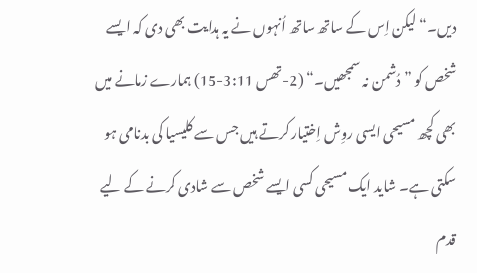دیں۔“ لیکن اِس کے ساتھ ساتھ اُنہوں نے یہ ہدایت بھی دی کہ ایسے شخص کو ”دُشمن نہ سمجھیں۔“ (2-تھس 3:11-15) ہمارے زمانے میں بھی کچھ مسیحی ایسی روِش اِختیار کرتے ہیں جس سے کلیسیا کی بدنامی ہو سکتی ہے۔ شاید ایک مسیحی کسی ایسے شخص سے شادی کرنے کے لیے قدم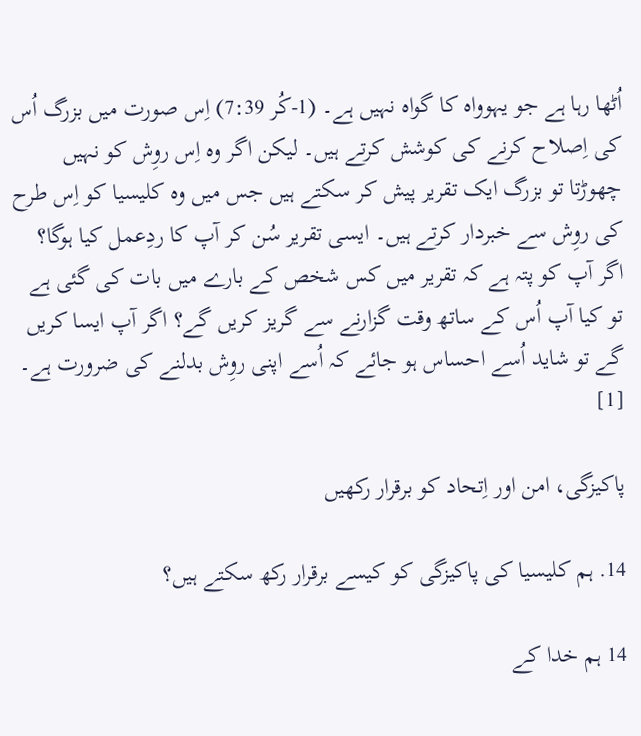اُٹھا رہا ہے جو یہوواہ کا گواہ نہیں ہے۔ (1-کُر 7:39) اِس صورت میں بزرگ اُس کی اِصلا‌ح کرنے کی کوشش کرتے ہیں۔ لیکن اگر وہ اِس روِش کو نہیں چھوڑتا تو بزرگ ایک تقریر پیش کر سکتے ہیں جس میں وہ کلیسیا کو اِس طرح کی روِش سے خبردار کرتے ہیں۔ ایسی تقریر سُن کر آپ کا ردِعمل کیا ہوگا؟ اگر آپ کو پتہ ہے کہ تقریر میں کس شخص کے بارے میں بات کی گئی ہے تو کیا آپ اُس کے ساتھ وقت گزارنے سے گریز کریں گے؟ اگر آپ ایسا کریں گے تو شاید اُسے احساس ہو جائے کہ اُسے اپنی روِش بدلنے کی ضرورت ہے۔  [1]

پاکیزگی، امن اور اِتحاد کو برقرار رکھیں

14. ہم کلیسیا کی پاکیزگی کو کیسے برقرار رکھ سکتے ہیں؟

14 ہم خدا کے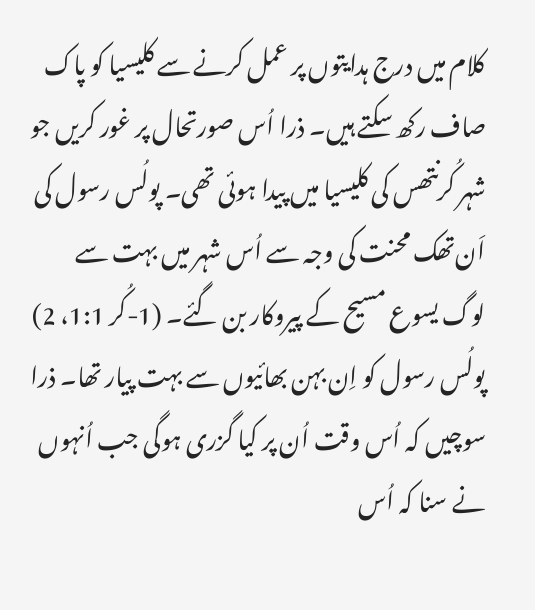کلام میں درج ہدایتوں پر عمل کرنے سے کلیسیا کو پاک صاف رکھ سکتے ہیں۔ ذرا اُس صورتحال پر غور کریں جو شہر کُرنتھس کی کلیسیا میں پیدا ہوئی تھی۔ پولُس رسول کی اَن‌تھک محنت کی وجہ سے اُس شہر میں بہت سے لوگ یسوع مسیح کے پیروکار بن گئے۔ (1-کُر 1:1، 2) پولُس رسول کو اِن بہن بھائیوں سے بہت پیار تھا۔ ذرا سوچیں کہ اُس وقت اُن پر کیا گزری ہوگی جب اُنہوں نے سنا کہ اُس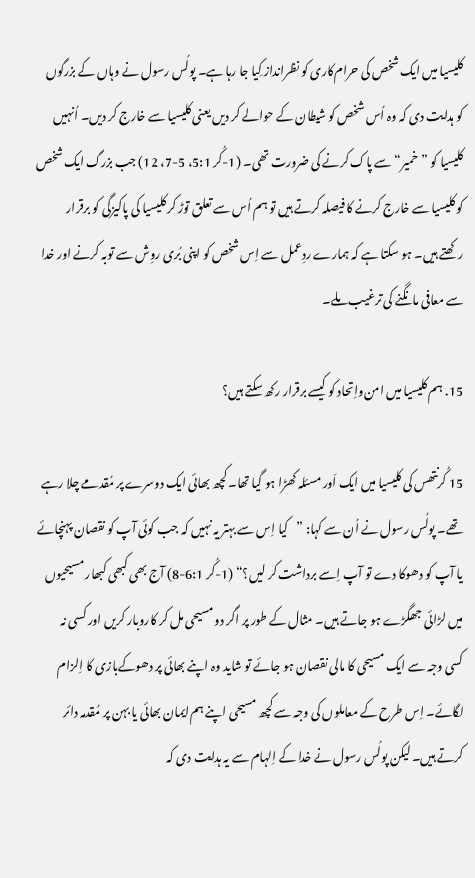کلیسیا میں ایک شخص کی حرام‌کاری کو نظرانداز کِیا جا رہا ہے۔ پولُس رسول نے وہاں کے بزرگوں کو ہدایت دی کہ وہ اُس شخص کو شیطان کے حوالے کر دیں یعنی کلیسیا سے خارج کر دیں۔ اُنہیں کلیسیا کو ”خمیر“ سے پاک کرنے کی ضرورت تھی۔ (1-کُر 5:1، 5-7، 12) جب بزرگ ایک شخص کو کلیسیا سے خارج کرنے کا فیصلہ کرتے ہیں تو ہم اُس سے تعلق توڑ کر کلیسیا کی پاکیزگی کو برقرار رکھتے ہیں۔ ہو سکتا ہے کہ ہمارے ردِعمل سے اِس شخص کو اپنی بُری روِش سے توبہ کرنے اور خدا سے معافی مانگنے کی ترغیب ملے۔

15. ہم کلیسیا میں امن‌واِتحاد کو کیسے برقرار رکھ سکتے ہیں؟

15 کُرنتھس کی کلیسیا میں ایک اَور مسئلہ کھڑا ہو گیا تھا۔ کچھ بھائی ایک دوسرے پر مُقدمے چلا رہے تھے۔ پولُس رسول نے اُن سے کہا: ”کیا اِس سے بہتر یہ نہیں کہ جب کوئی آپ کو نقصان پہنچائے یا آپ کو دھوکا دے تو آپ اِسے برداشت کر لیں؟“ (1-کُر 6:1-8) آج بھی کبھی کبھار مسیحیوں میں لڑائی جھگڑے ہو جاتے ہیں۔ مثال کے طور پر اگر دو مسیحی مل کر کاروبار کریں اور کسی نہ کسی وجہ سے ایک مسیحی کا مالی نقصان ہو جائے تو شاید وہ اپنے بھائی پر دھوکےبازی کا اِلزام لگا‌ئے۔ اِس طرح کے معاملوں کی وجہ سے کچھ مسیحی اپنے ہم‌ایمان بھائی یا بہن پر مُقدمہ دائر کرتے ہیں۔ لیکن پولُس رسول نے خدا کے اِلہام سے یہ ہدایت دی کہ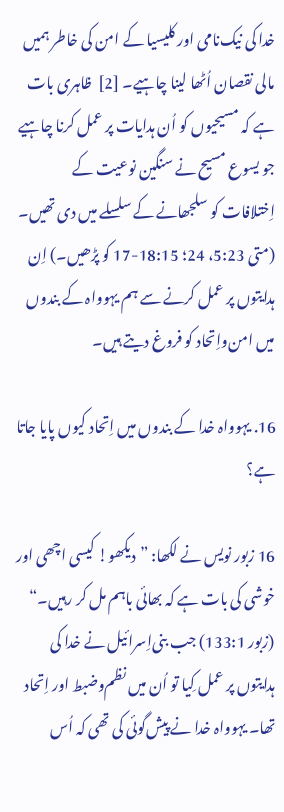خدا کی نیک‌نامی اور کلیسیا کے امن کی خاطر ہمیں مالی نقصان اُٹھا لینا چاہیے۔ [2]  ظاہری بات ہے کہ مسیحیوں کو اُن ہدایات پر عمل کرنا چاہیے جو یسوع مسیح نے سنگین نوعیت کے اِختلا‌فات کو سلجھانے کے سلسلے میں دی تھیں۔ (متی 5:23، 24؛ 18:15-17 کو پڑھیں۔) اِن ہدایتوں پر عمل کرنے سے ہم یہوواہ کے بندوں میں امن‌واِتحاد کو فروغ دیتے ہیں۔

16. یہوواہ خدا کے بندوں میں اِتحاد کیوں پایا جاتا ہے؟

16 زبور نویس نے لکھا: ”دیکھو! کیسی اچھی اور خوشی کی بات ہے کہ بھائی باہم مل کر رہیں۔“ (زبور 133:1) جب بنی‌اِسرائیل نے خدا کی ہدایتوں پر عمل کِیا تو اُن میں نظم‌وضبط اور اِتحاد تھا۔ یہوواہ خدا نے پیش‌گوئی کی تھی کہ اُس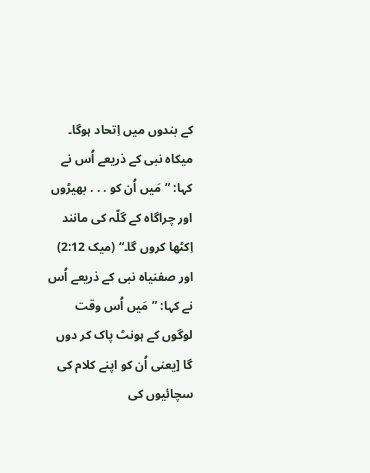کے بندوں میں اِتحاد ہوگا۔ میکا‌ہ نبی کے ذریعے اُس نے کہا: ”مَیں اُن کو . . . بھیڑوں اور چراگاہ کے گلّہ کی مانند اِکٹھا کروں گا۔“ (میک 2:12) اور صفنیاہ نبی کے ذریعے اُس نے کہا: ”مَیں اُس وقت لوگوں کے ہونٹ پاک کر دوں گا [یعنی اُن کو اپنے کلام کی سچائیوں کی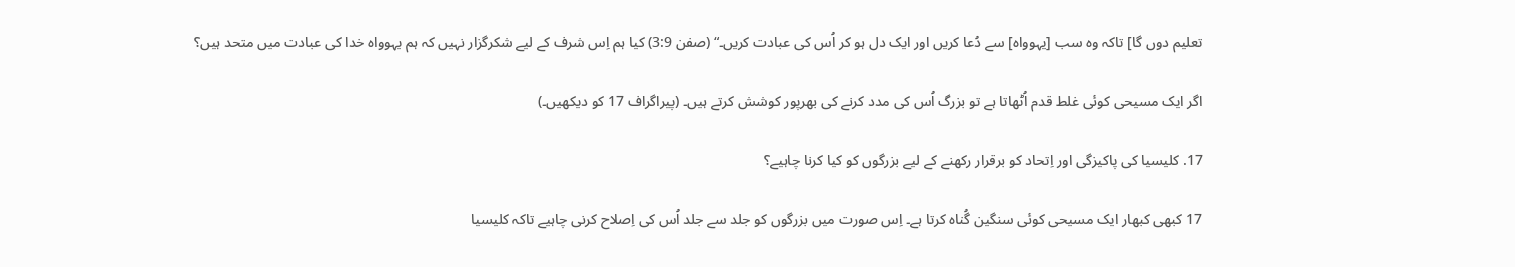تعلیم دوں گا] تاکہ وہ سب [یہوواہ] سے دُعا کریں اور ایک دل ہو کر اُس کی عبادت کریں۔“ (صفن 3:9) کیا ہم اِس شرف کے لیے شکرگزار نہیں کہ ہم یہوواہ خدا کی عبادت میں متحد ہیں؟

اگر ایک مسیحی کوئی غلط قدم اُٹھاتا ہے تو بزرگ اُس کی مدد کرنے کی بھرپور کوشش کرتے ہیں۔ (پیراگراف 17 کو دیکھیں۔)

17. کلیسیا کی پاکیزگی اور اِتحاد کو برقرار رکھنے کے لیے بزرگوں کو کیا کرنا چاہیے؟

17 کبھی کبھار ایک مسیحی کوئی سنگین گُناہ کرتا ہے۔ اِس صورت میں بزرگوں کو جلد سے جلد اُس کی اِصلا‌ح کرنی چاہیے تاکہ کلیسیا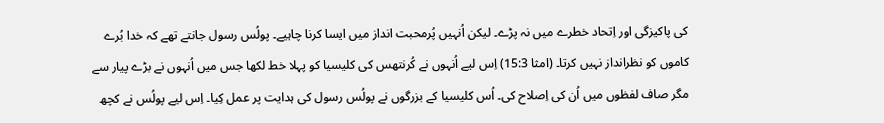کی پاکیزگی اور اِتحاد خطرے میں نہ پڑے۔ لیکن اُنہیں پُرمحبت انداز میں ایسا کرنا چاہیے۔ پولُس رسول جانتے تھے کہ خدا بُرے کاموں کو نظرانداز نہیں کرتا۔ (امثا 15:3) اِس لیے اُنہوں نے کُرنتھس کی کلیسیا کو پہلا خط لکھا جس میں اُنہوں نے بڑے پیار سے مگر صاف لفظوں میں اُن کی اِصلا‌ح کی۔ اُس کلیسیا کے بزرگوں نے پولُس رسول کی ہدایت پر عمل کِیا۔ اِس لیے پولُس نے کچھ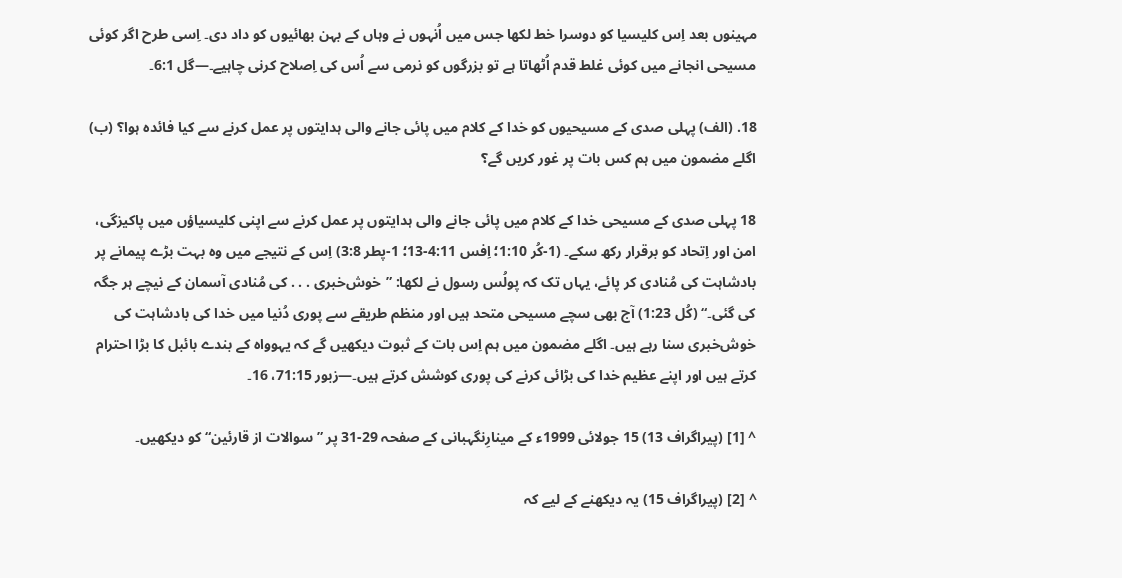مہینوں بعد اِس کلیسیا کو دوسرا خط لکھا جس میں اُنہوں نے وہاں کے بہن بھائیوں کو داد دی۔ اِسی طرح اگر کوئی مسیحی انجانے میں کوئی غلط قدم اُٹھاتا ہے تو بزرگوں کو نرمی سے اُس کی اِصلا‌ح کرنی چاہیے۔—گل 6:1۔

18. (الف) پہلی صدی کے مسیحیوں کو خدا کے کلام میں پائی جانے والی ہدایتوں پر عمل کرنے سے کیا فائدہ ہوا؟ (ب) اگلے مضمون میں ہم کس بات پر غور کریں گے؟

18 پہلی صدی کے مسیحی خدا کے کلام میں پائی جانے والی ہدایتوں پر عمل کرنے سے اپنی کلیسیاؤں میں پاکیزگی، امن اور اِتحاد کو برقرار رکھ سکے۔ (1-کُر 1:10؛ اِفس 4:11-13؛ 1-پطر 3:8) اِس کے نتیجے میں وہ بہت بڑے پیمانے پر بادشاہت کی مُنادی کر پائے، یہاں تک کہ پولُس رسول نے لکھا: ”خوش‌خبری . . . کی مُنادی آسمان کے نیچے ہر جگہ کی گئی۔“ (کُل 1:23) آج بھی سچے مسیحی متحد ہیں اور منظم طریقے سے پوری دُنیا میں خدا کی بادشاہت کی خوش‌خبری سنا رہے ہیں۔ اگلے مضمون میں ہم اِس بات کے ثبوت دیکھیں گے کہ یہوواہ کے بندے بائبل کا بڑا احترام کرتے ہیں اور اپنے عظیم خدا کی بڑائی کرنے کی پوری کوشش کرتے ہیں۔—زبور 71:15، 16۔

^ [1] (پیراگراف 13) 15 جولائی 1999ء کے مینارِنگہبانی کے صفحہ 29-31 پر ”سوالات از قارئین“ کو دیکھیں۔

^ [2] (پیراگراف 15) یہ دیکھنے کے لیے کہ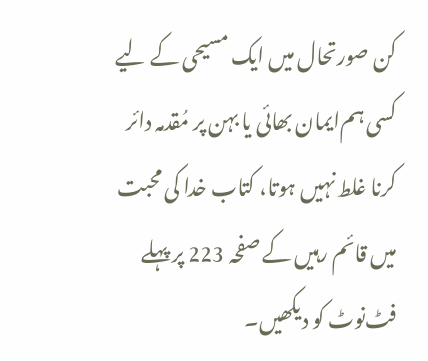کن صورتحال میں ایک مسیحی کے لیے کسی ہم‌ایمان بھائی یا بہن پر مُقدمہ دائر کرنا غلط نہیں ہوتا، کتاب خدا کی محبت میں قائم رہیں کے صفحہ 223 پر پہلے فٹ‌نوٹ کو دیکھیں۔